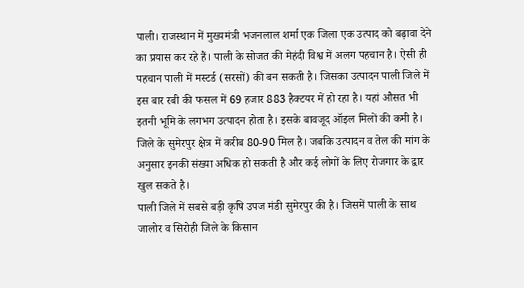पाली। राजस्थान में मुख्यमंत्री भजनलाल शर्मा एक जिला एक उत्पाद को बढ़ावा देने का प्रयास कर रहे हैं। पाली के सोजत की मेहंदी विश्व में अलग पहचान है। ऐसी ही पहचान पाली में मस्टर्ड (सरसों) की बन सकती है। जिसका उत्पादन पाली जिले में इस बार रबी की फसल में 69 हजार 883 हैक्टयर में हो रहा है। यहां औसत भी इतनी भूमि के लगभग उत्पादन होता है। इसके बावजूद ऑइल मिलों की कमी है। जिले के सुमेरपुर क्षेत्र में करीब 80-90 मिल है। जबकि उत्पादन व तेल की मांग के अनुसार इनकी संख्या अधिक हो सकती है और कई लोगों के लिए रोजगार के द्वार खुल सकते है।
पाली जिले में सबसे बड़ी कृषि उपज मंडी सुमेरपुर की है। जिसमें पाली के साथ जालोर व सिरोही जिले के किसान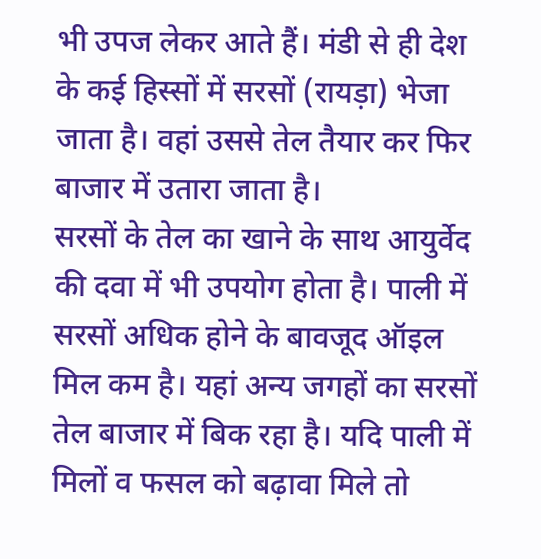भी उपज लेकर आते हैं। मंडी से ही देश के कई हिस्सों में सरसों (रायड़ा) भेजा जाता है। वहां उससे तेल तैयार कर फिर बाजार में उतारा जाता है।
सरसों के तेल का खाने के साथ आयुर्वेद की दवा में भी उपयोग होता है। पाली में सरसों अधिक होने के बावजूद ऑइल मिल कम है। यहां अन्य जगहों का सरसों तेल बाजार में बिक रहा है। यदि पाली में मिलों व फसल को बढ़ावा मिले तो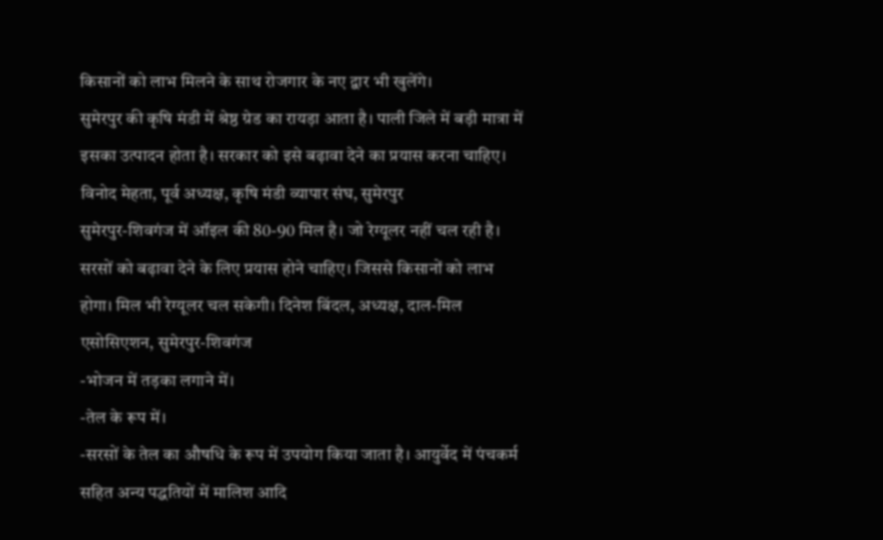किसानों को लाभ मिलने के साथ रोजगार के नए द्वार भी खुलेंगे।
सुमेरपुर की कृषि मंडी में श्रेष्ठ ग्रेड का रायड़ा आता है। पाली जिले में बड़ी मात्रा में इसका उत्पादन होता है। सरकार को इसे बढ़ावा देने का प्रयास करना चाहिए।
विनोद मेहता, पूर्व अध्यक्ष, कृषि मंडी व्यापार संघ, सुमेरपुर
सुमेरपुर-शिवगंज में ऑइल की 80-90 मिल है। जो रेग्यूलर नहीं चल रही है। सरसों को बढ़ावा देने के लिए प्रयास होने चाहिए। जिससे किसानों को लाभ होगा। मिल भी रेग्यूलर चल सकेगी। दिनेश बिंदल, अध्यक्ष, दाल-मिल एसोसिएशन, सुमेरपुर-शिवगंज
-भोजन में तड़का लगाने में।
-तेल के रूप में।
-सरसों के तेल का औषधि के रूप में उपयोग किया जाता है। आयुर्वेद में पंचकर्म सहित अन्य पद्धतियों में मालिश आदि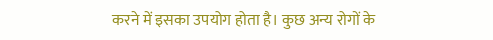करने में इसका उपयोग होता है। कुछ अन्य रोगों के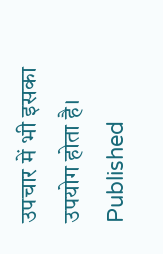उपचार में भी इसका उपयोग होता है।
Published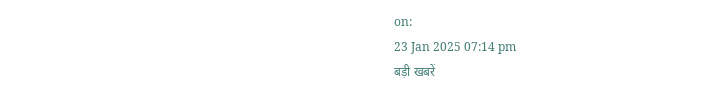on:
23 Jan 2025 07:14 pm
बड़ी खबरें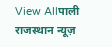View Allपाली
राजस्थान न्यूज़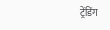ट्रेंडिंग